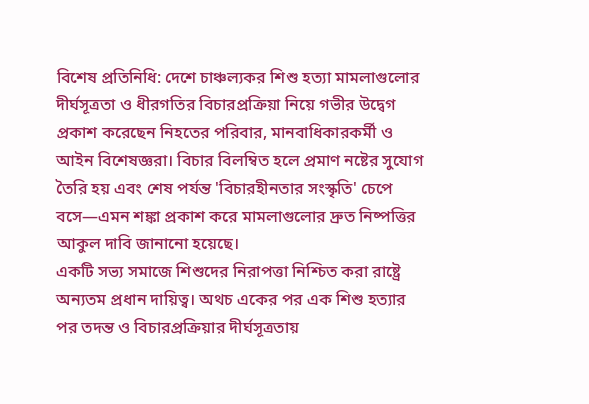বিশেষ প্রতিনিধি: দেশে চাঞ্চল্যকর শিশু হত্যা মামলাগুলোর দীর্ঘসূত্রতা ও ধীরগতির বিচারপ্রক্রিয়া নিয়ে গভীর উদ্বেগ প্রকাশ করেছেন নিহতের পরিবার, মানবাধিকারকর্মী ও আইন বিশেষজ্ঞরা। বিচার বিলম্বিত হলে প্রমাণ নষ্টের সুযোগ তৈরি হয় এবং শেষ পর্যন্ত 'বিচারহীনতার সংস্কৃতি' চেপে বসে—এমন শঙ্কা প্রকাশ করে মামলাগুলোর দ্রুত নিষ্পত্তির আকুল দাবি জানানো হয়েছে।
একটি সভ্য সমাজে শিশুদের নিরাপত্তা নিশ্চিত করা রাষ্ট্রে অন্যতম প্রধান দায়িত্ব। অথচ একের পর এক শিশু হত্যার পর তদন্ত ও বিচারপ্রক্রিয়ার দীর্ঘসূত্রতায়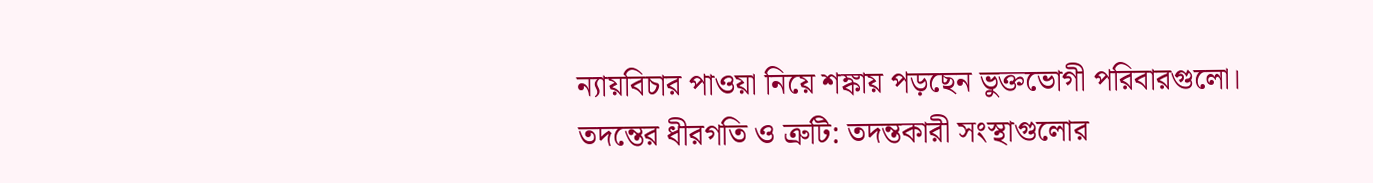ন্যায়বিচার পাওয়া নিয়ে শঙ্কায় পড়ছেন ভুক্তভোগী পরিবারগুলো।
তদন্তের ধীরগতি ও ত্রুটি: তদন্তকারী সংস্থাগুলোর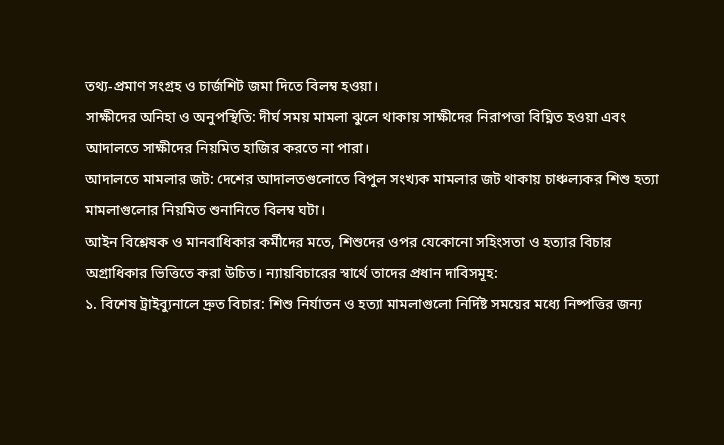তথ্য-প্রমাণ সংগ্রহ ও চার্জশিট জমা দিতে বিলম্ব হওয়া।
সাক্ষীদের অনিহা ও অনুপস্থিতি: দীর্ঘ সময় মামলা ঝুলে থাকায় সাক্ষীদের নিরাপত্তা বিঘ্নিত হওয়া এবং আদালতে সাক্ষীদের নিয়মিত হাজির করতে না পারা।
আদালতে মামলার জট: দেশের আদালতগুলোতে বিপুল সংখ্যক মামলার জট থাকায় চাঞ্চল্যকর শিশু হত্যা মামলাগুলোর নিয়মিত শুনানিতে বিলম্ব ঘটা।
আইন বিশ্লেষক ও মানবাধিকার কর্মীদের মতে, শিশুদের ওপর যেকোনো সহিংসতা ও হত্যার বিচার অগ্রাধিকার ভিত্তিতে করা উচিত। ন্যায়বিচারের স্বার্থে তাদের প্রধান দাবিসমূহ:
১. বিশেষ ট্রাইব্যুনালে দ্রুত বিচার: শিশু নির্যাতন ও হত্যা মামলাগুলো নির্দিষ্ট সময়ের মধ্যে নিষ্পত্তির জন্য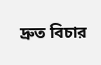দ্রুত বিচার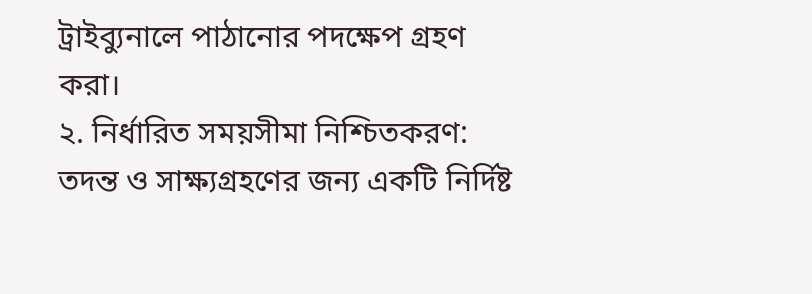ট্রাইব্যুনালে পাঠানোর পদক্ষেপ গ্রহণ করা।
২. নির্ধারিত সময়সীমা নিশ্চিতকরণ: তদন্ত ও সাক্ষ্যগ্রহণের জন্য একটি নির্দিষ্ট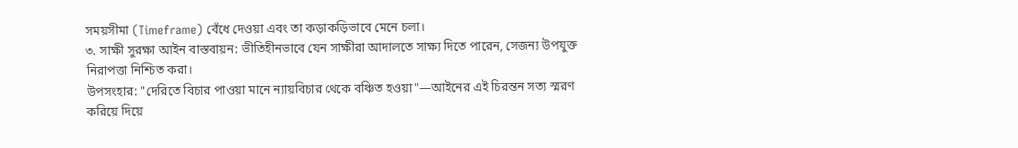সময়সীমা (Timeframe) বেঁধে দেওয়া এবং তা কড়াকড়িভাবে মেনে চলা।
৩. সাক্ষী সুরক্ষা আইন বাস্তবায়ন: ভীতিহীনভাবে যেন সাক্ষীরা আদালতে সাক্ষ্য দিতে পারেন, সেজন্য উপযুক্ত নিরাপত্তা নিশ্চিত করা।
উপসংহার: "দেরিতে বিচার পাওয়া মানে ন্যায়বিচার থেকে বঞ্চিত হওয়া"—আইনের এই চিরন্তন সত্য স্মরণ করিয়ে দিয়ে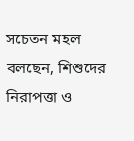সচেতন মহল বলছেন, শিশুদের নিরাপত্তা ও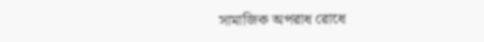সামাজিক অপরাধ রোধে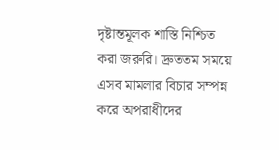দৃষ্টান্তমূলক শাস্তি নিশ্চিত করা জরুরি। দ্রুততম সময়ে এসব মামলার বিচার সম্পন্ন করে অপরাধীদের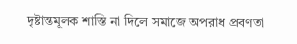দৃষ্টান্তমূলক শাস্তি না দিলে সমাজে অপরাধ প্রবণতা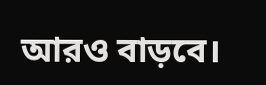আরও বাড়বে।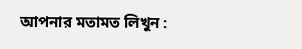আপনার মতামত লিখুন :